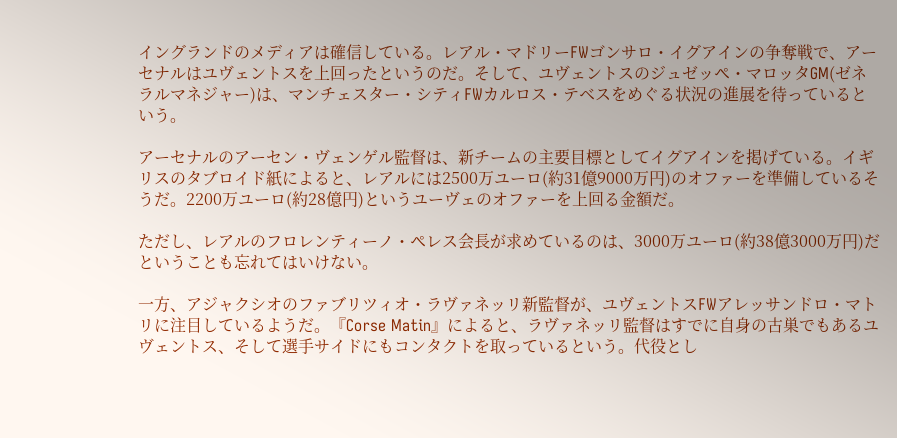イングランドのメディアは確信している。レアル・マドリーFWゴンサロ・イグアインの争奪戦で、アーセナルはユヴェントスを上回ったというのだ。そして、ユヴェントスのジュゼッペ・マロッタGM(ゼネラルマネジャー)は、マンチェスター・シティFWカルロス・テベスをめぐる状況の進展を待っているという。

アーセナルのアーセン・ヴェンゲル監督は、新チームの主要目標としてイグアインを掲げている。イギリスのタブロイド紙によると、レアルには2500万ユーロ(約31億9000万円)のオファーを準備しているそうだ。2200万ユーロ(約28億円)というユーヴェのオファーを上回る金額だ。

ただし、レアルのフロレンティーノ・ペレス会長が求めているのは、3000万ユーロ(約38億3000万円)だということも忘れてはいけない。

一方、アジャクシオのファブリツィオ・ラヴァネッリ新監督が、ユヴェントスFWアレッサンドロ・マトリに注目しているようだ。『Corse Matin』によると、ラヴァネッリ監督はすでに自身の古巣でもあるユヴェントス、そして選手サイドにもコンタクトを取っているという。代役とし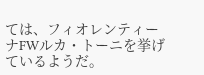ては、フィオレンティーナFWルカ・トーニを挙げているようだ。